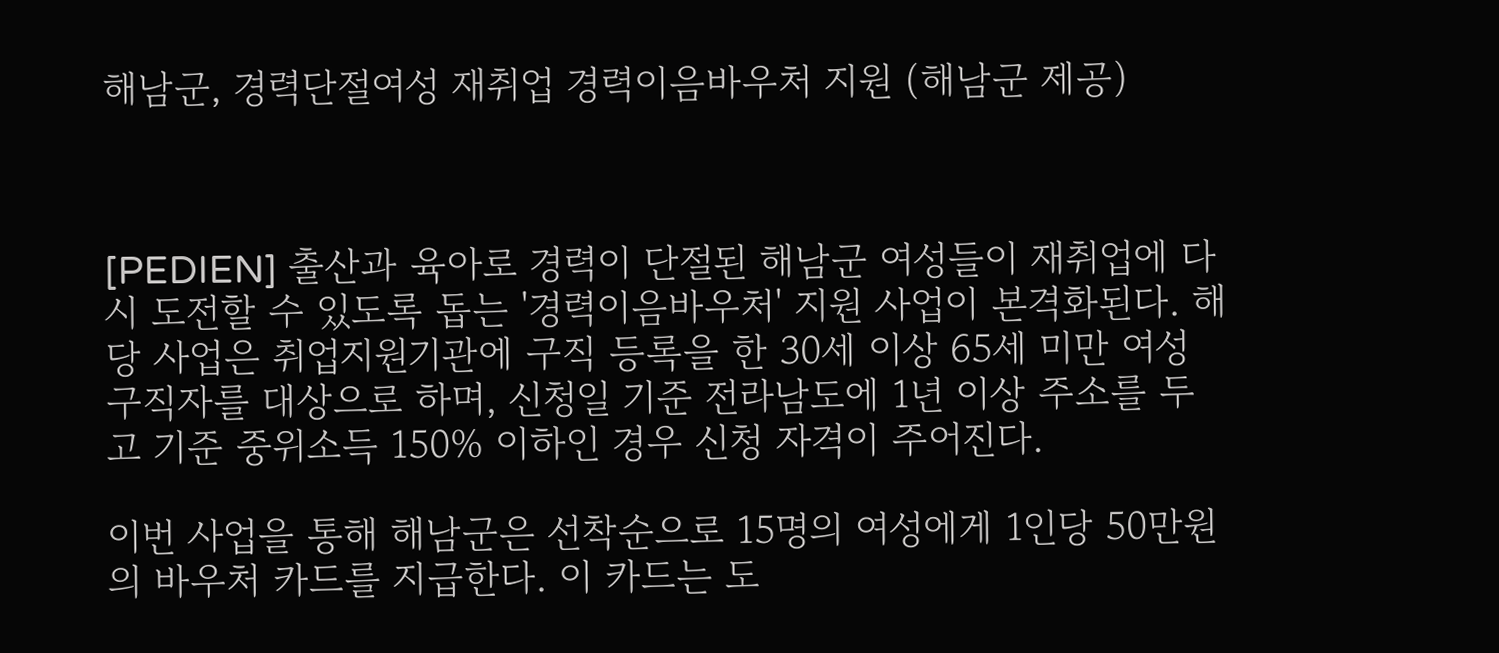해남군, 경력단절여성 재취업 경력이음바우처 지원 (해남군 제공)



[PEDIEN] 출산과 육아로 경력이 단절된 해남군 여성들이 재취업에 다시 도전할 수 있도록 돕는 '경력이음바우처' 지원 사업이 본격화된다. 해당 사업은 취업지원기관에 구직 등록을 한 30세 이상 65세 미만 여성 구직자를 대상으로 하며, 신청일 기준 전라남도에 1년 이상 주소를 두고 기준 중위소득 150% 이하인 경우 신청 자격이 주어진다.

이번 사업을 통해 해남군은 선착순으로 15명의 여성에게 1인당 50만원의 바우처 카드를 지급한다. 이 카드는 도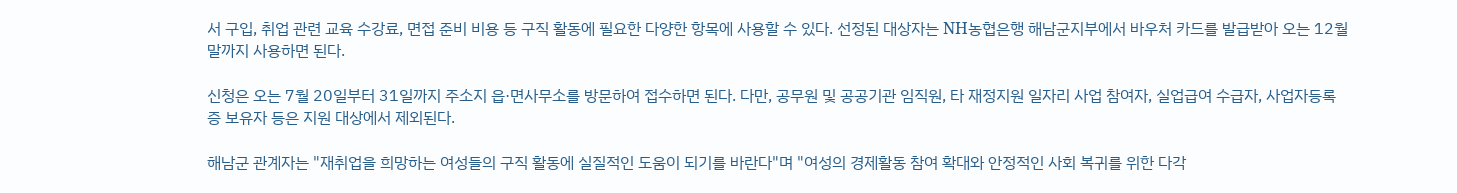서 구입, 취업 관련 교육 수강료, 면접 준비 비용 등 구직 활동에 필요한 다양한 항목에 사용할 수 있다. 선정된 대상자는 NH농협은행 해남군지부에서 바우처 카드를 발급받아 오는 12월 말까지 사용하면 된다.

신청은 오는 7월 20일부터 31일까지 주소지 읍·면사무소를 방문하여 접수하면 된다. 다만, 공무원 및 공공기관 임직원, 타 재정지원 일자리 사업 참여자, 실업급여 수급자, 사업자등록증 보유자 등은 지원 대상에서 제외된다.

해남군 관계자는 "재취업을 희망하는 여성들의 구직 활동에 실질적인 도움이 되기를 바란다"며 "여성의 경제활동 참여 확대와 안정적인 사회 복귀를 위한 다각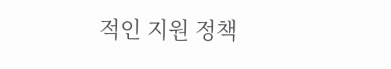적인 지원 정책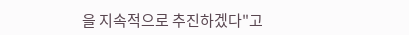을 지속적으로 추진하겠다"고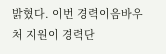밝혔다. 이번 경력이음바우처 지원이 경력단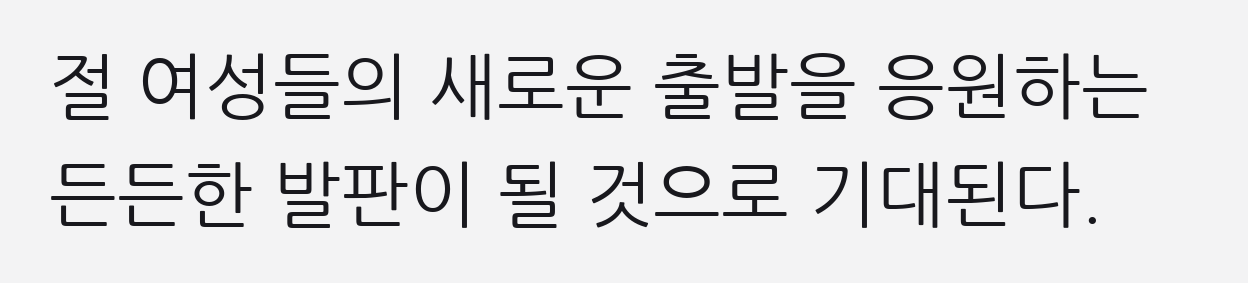절 여성들의 새로운 출발을 응원하는 든든한 발판이 될 것으로 기대된다.